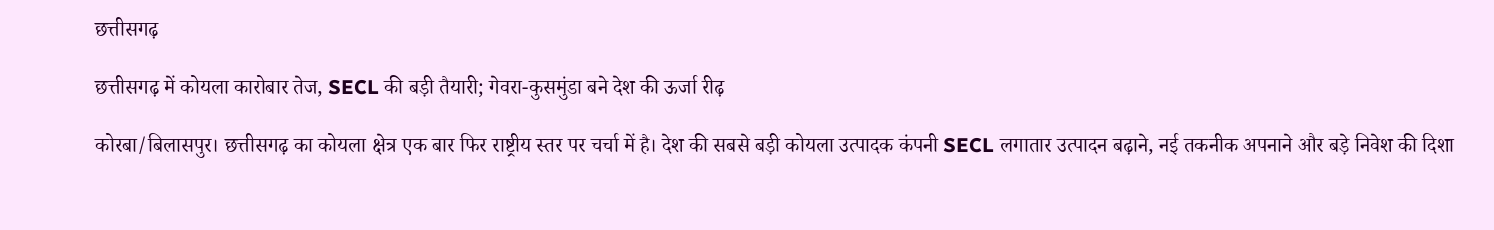छत्तीसगढ़

छत्तीसगढ़ में कोयला कारोबार तेज, SECL की बड़ी तैयारी; गेवरा-कुसमुंडा बने देश की ऊर्जा रीढ़

कोरबा/बिलासपुर। छत्तीसगढ़ का कोयला क्षेत्र एक बार फिर राष्ट्रीय स्तर पर चर्चा में है। देश की सबसे बड़ी कोयला उत्पादक कंपनी SECL लगातार उत्पादन बढ़ाने, नई तकनीक अपनाने और बड़े निवेश की दिशा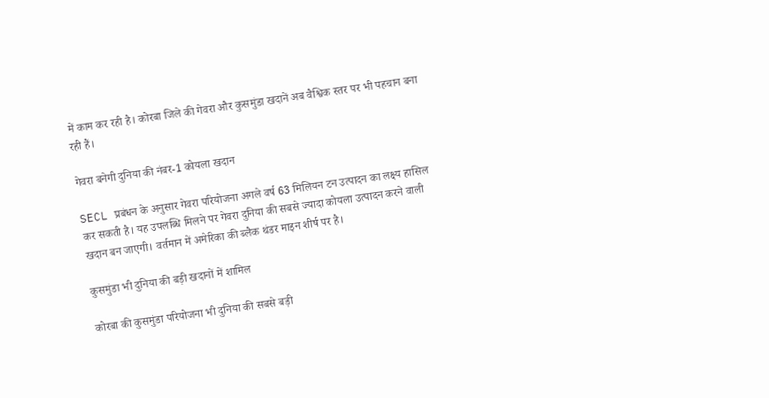में काम कर रही है। कोरबा जिले की गेवरा और कुसमुंडा खदानें अब वैश्विक स्तर पर भी पहचान बना रही हैं।

गेवरा बनेगी दुनिया की नंबर-1 कोयला खदान

SECL प्रबंधन के अनुसार गेवरा परियोजना अगले वर्ष 63 मिलियन टन उत्पादन का लक्ष्य हासिल कर सकती है। यह उपलब्धि मिलने पर गेवरा दुनिया की सबसे ज्यादा कोयला उत्पादन करने वाली खदान बन जाएगी। वर्तमान में अमेरिका की ब्लैक थंडर माइन शीर्ष पर है।

कुसमुंडा भी दुनिया की बड़ी खदानों में शामिल

कोरबा की कुसमुंडा परियोजना भी दुनिया की सबसे बड़ी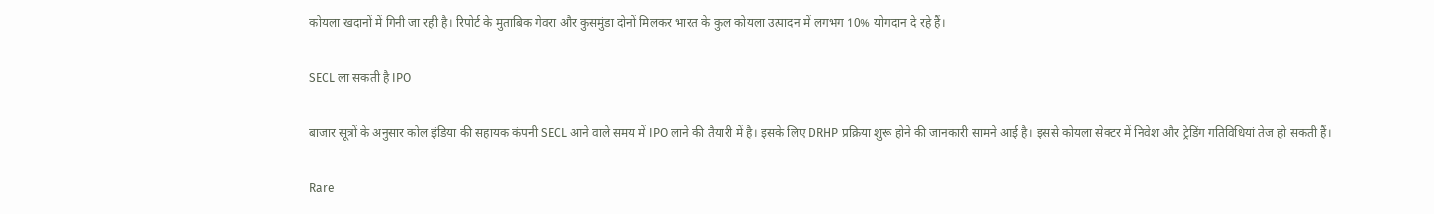कोयला खदानों में गिनी जा रही है। रिपोर्ट के मुताबिक गेवरा और कुसमुंडा दोनों मिलकर भारत के कुल कोयला उत्पादन में लगभग 10% योगदान दे रहे हैं।

SECL ला सकती है IPO

बाजार सूत्रों के अनुसार कोल इंडिया की सहायक कंपनी SECL आने वाले समय में IPO लाने की तैयारी में है। इसके लिए DRHP प्रक्रिया शुरू होने की जानकारी सामने आई है। इससे कोयला सेक्टर में निवेश और ट्रेडिंग गतिविधियां तेज हो सकती हैं।

Rare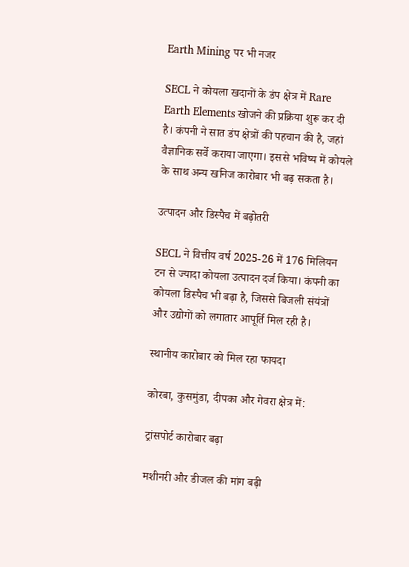Earth Mining पर भी नजर

SECL ने कोयला खदानों के डंप क्षेत्र में Rare Earth Elements खोजने की प्रक्रिया शुरू कर दी है। कंपनी ने सात डंप क्षेत्रों की पहचान की है, जहां वैज्ञानिक सर्वे कराया जाएगा। इससे भविष्य में कोयले के साथ अन्य खनिज कारोबार भी बढ़ सकता है।

उत्पादन और डिस्पैच में बढ़ोतरी

SECL ने वित्तीय वर्ष 2025-26 में 176 मिलियन टन से ज्यादा कोयला उत्पादन दर्ज किया। कंपनी का कोयला डिस्पैच भी बढ़ा है, जिससे बिजली संयंत्रों और उद्योगों को लगातार आपूर्ति मिल रही है।

स्थानीय कारोबार को मिल रहा फायदा

कोरबा, कुसमुंडा, दीपका और गेवरा क्षेत्र में:

ट्रांसपोर्ट कारोबार बढ़ा

मशीनरी और डीजल की मांग बढ़ी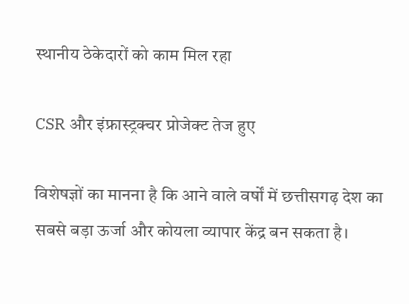स्थानीय ठेकेदारों को काम मिल रहा

CSR और इंफ्रास्ट्रक्चर प्रोजेक्ट तेज हुए

विशेषज्ञों का मानना है कि आने वाले वर्षों में छत्तीसगढ़ देश का सबसे बड़ा ऊर्जा और कोयला व्यापार केंद्र बन सकता है।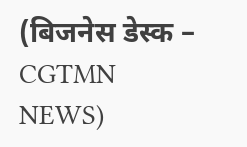(बिजनेस डेस्क – CGTMN NEWS)